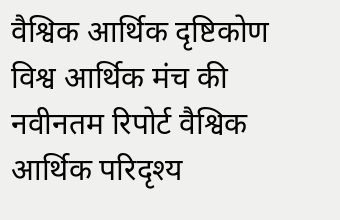वैश्विक आर्थिक दृष्टिकोण
विश्व आर्थिक मंच की नवीनतम रिपोर्ट वैश्विक आर्थिक परिदृश्य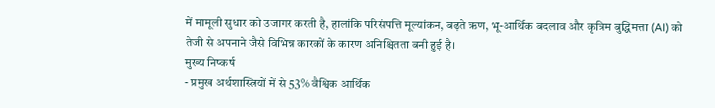में मामूली सुधार को उजागर करती है, हालांकि परिसंपत्ति मूल्यांकन, बढ़ते ऋण, भू-आर्थिक बदलाव और कृत्रिम बुद्धिमत्ता (AI) को तेजी से अपनाने जैसे विभिन्न कारकों के कारण अनिश्चितता बनी हुई है।
मुख्य निष्कर्ष
- प्रमुख अर्थशास्त्रियों में से 53% वैश्विक आर्थिक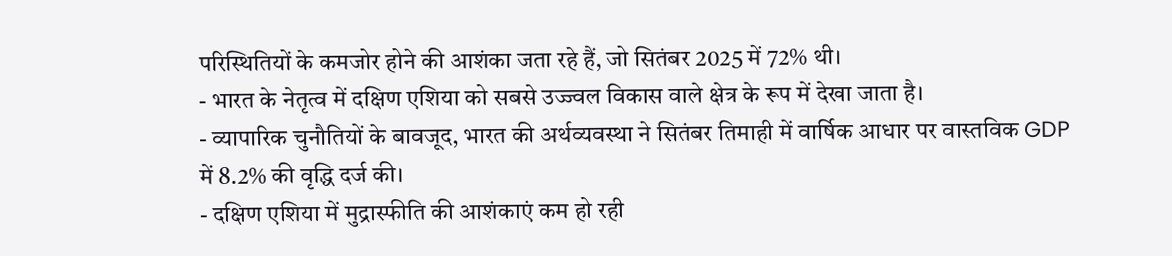परिस्थितियों के कमजोर होने की आशंका जता रहे हैं, जो सितंबर 2025 में 72% थी।
- भारत के नेतृत्व में दक्षिण एशिया को सबसे उज्ज्वल विकास वाले क्षेत्र के रूप में देखा जाता है।
- व्यापारिक चुनौतियों के बावजूद, भारत की अर्थव्यवस्था ने सितंबर तिमाही में वार्षिक आधार पर वास्तविक GDP में 8.2% की वृद्धि दर्ज की।
- दक्षिण एशिया में मुद्रास्फीति की आशंकाएं कम हो रही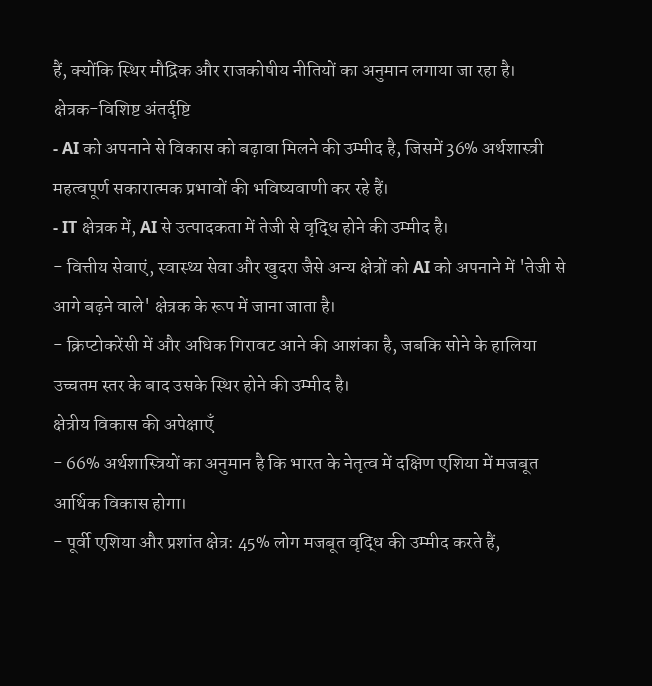हैं, क्योंकि स्थिर मौद्रिक और राजकोषीय नीतियों का अनुमान लगाया जा रहा है।
क्षेत्रक-विशिष्ट अंतर्दृष्टि
- AI को अपनाने से विकास को बढ़ावा मिलने की उम्मीद है, जिसमें 36% अर्थशास्त्री महत्वपूर्ण सकारात्मक प्रभावों की भविष्यवाणी कर रहे हैं।
- IT क्षेत्रक में, AI से उत्पादकता में तेजी से वृद्धि होने की उम्मीद है।
- वित्तीय सेवाएं, स्वास्थ्य सेवा और खुदरा जैसे अन्य क्षेत्रों को AI को अपनाने में 'तेजी से आगे बढ़ने वाले' क्षेत्रक के रूप में जाना जाता है।
- क्रिप्टोकरेंसी में और अधिक गिरावट आने की आशंका है, जबकि सोने के हालिया उच्चतम स्तर के बाद उसके स्थिर होने की उम्मीद है।
क्षेत्रीय विकास की अपेक्षाएँ
- 66% अर्थशास्त्रियों का अनुमान है कि भारत के नेतृत्व में दक्षिण एशिया में मजबूत आर्थिक विकास होगा।
- पूर्वी एशिया और प्रशांत क्षेत्र: 45% लोग मजबूत वृद्धि की उम्मीद करते हैं,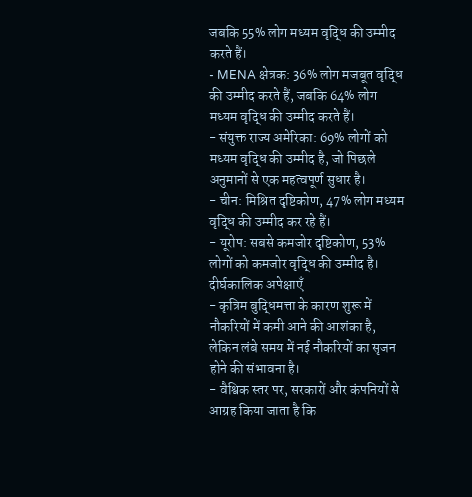जबकि 55% लोग मध्यम वृद्धि की उम्मीद करते हैं।
- MENA क्षेत्रक: 36% लोग मजबूत वृद्धि की उम्मीद करते हैं, जबकि 64% लोग मध्यम वृद्धि की उम्मीद करते हैं।
- संयुक्त राज्य अमेरिका: 69% लोगों को मध्यम वृद्धि की उम्मीद है, जो पिछले अनुमानों से एक महत्वपूर्ण सुधार है।
- चीन: मिश्रित दृष्टिकोण, 47% लोग मध्यम वृद्धि की उम्मीद कर रहे हैं।
- यूरोप: सबसे कमजोर दृष्टिकोण, 53% लोगों को कमजोर वृद्धि की उम्मीद है।
दीर्घकालिक अपेक्षाएँ
- कृत्रिम बुद्धिमत्ता के कारण शुरू में नौकरियों में कमी आने की आशंका है, लेकिन लंबे समय में नई नौकरियों का सृजन होने की संभावना है।
- वैश्विक स्तर पर, सरकारों और कंपनियों से आग्रह किया जाता है कि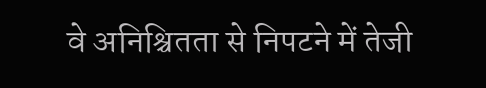वे अनिश्चितता से निपटने में तेजी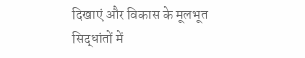दिखाएं और विकास के मूलभूत सिद्धांतों में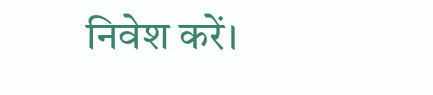निवेश करें।